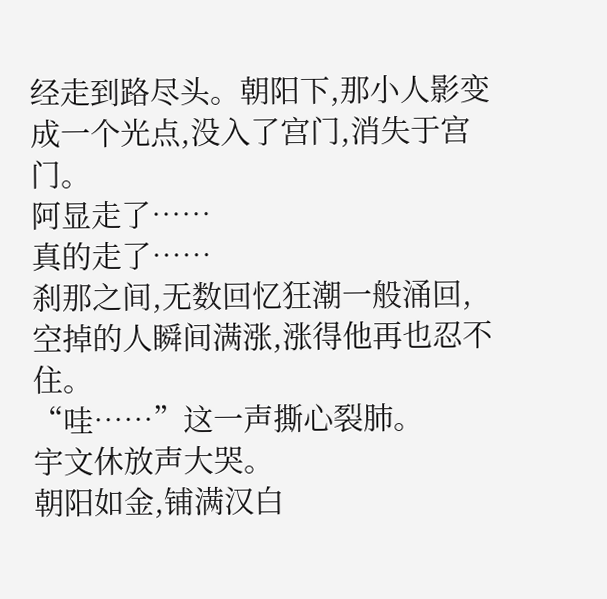经走到路尽头。朝阳下,那小人影变成一个光点,没入了宫门,消失于宫门。
阿显走了……
真的走了……
刹那之间,无数回忆狂潮一般涌回,空掉的人瞬间满涨,涨得他再也忍不住。
“哇……”这一声撕心裂肺。
宇文休放声大哭。
朝阳如金,铺满汉白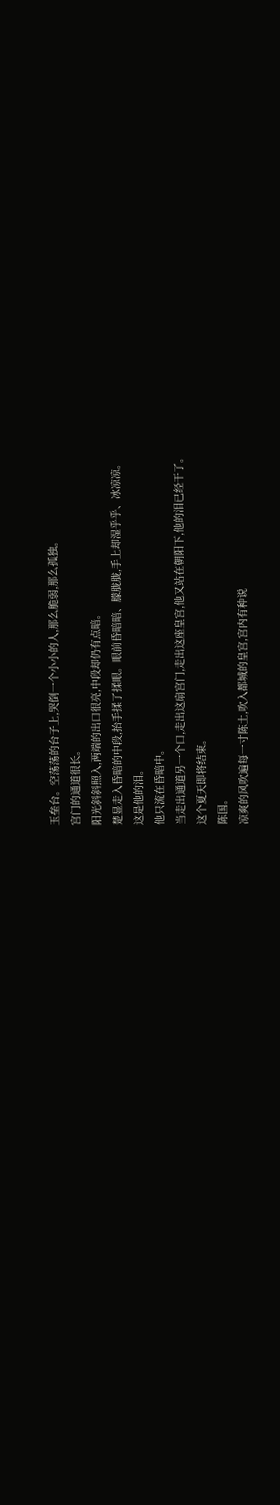玉垒台。空荡荡的台子上,哭倒一个小小的人,那么脆弱,那么孤独。
宫门的通道很长。
阳光斜斜照入,两端的出口很亮,中段却仍有点暗。
楚显走入昏暗的中段,抬手揉了揉眼。眼前昏暗暗、朦胧胧,手上却湿乎乎、冰凉凉。
这是他的泪。
他只流在昏暗中。
当走出通道另一个口,走出这扇宫门,走出这座皇宫,他又站在朝阳下,他的泪已经干了。
这个夏天即将结束。
陈国。
凉爽的风吹遍每一寸陈土,吹入都城的皇宫,宫内有种说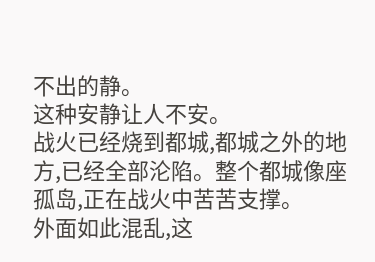不出的静。
这种安静让人不安。
战火已经烧到都城,都城之外的地方,已经全部沦陷。整个都城像座孤岛,正在战火中苦苦支撑。
外面如此混乱,这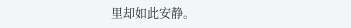里却如此安静。